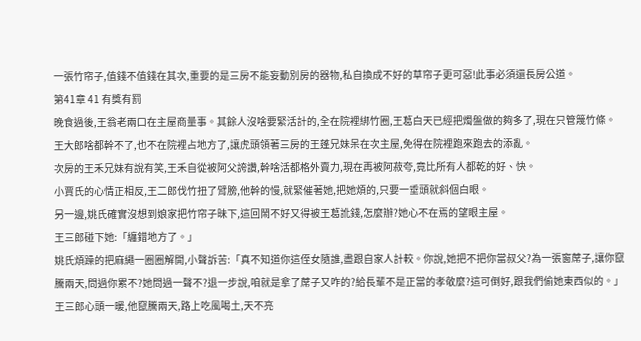一張竹帘子,值錢不值錢在其次,重要的是三房不能妄動別房的器物,私自換成不好的草帘子更可惡!此事必須還長房公道。
第41章 41 有獎有罰
晚食過後,王翁老兩口在主屋商量事。其餘人沒啥要緊活計的,全在院裡綁竹圈,王葛白天已經把燭盤做的夠多了,現在只管篾竹條。
王大郎啥都幹不了,也不在院裡占地方了,讓虎頭領著三房的王蓬兄妹呆在次主屋,免得在院裡跑來跑去的添亂。
次房的王禾兄妹有說有笑,王禾自從被阿父誇讚,幹啥活都格外賣力,現在再被阿菽夸,竟比所有人都乾的好、快。
小賈氏的心情正相反,王二郎伐竹扭了臂膀,他幹的慢,就緊催著她,把她煩的,只要一垂頭就斜個白眼。
另一邊,姚氏確實沒想到娘家把竹帘子昧下,這回鬧不好又得被王葛訛錢,怎麼辦?她心不在焉的望眼主屋。
王三郎碰下她:「纏錯地方了。」
姚氏煩躁的把麻繩一圈圈解開,小聲訴苦:「真不知道你這侄女隨誰,盡跟自家人計較。你說,她把不把你當叔父?為一張窗蓆子,讓你竄騰兩天,問過你累不?她問過一聲不?退一步說,咱就是拿了蓆子又咋的?給長輩不是正當的孝敬麼?這可倒好,跟我們偷她東西似的。」
王三郎心頭一暖,他竄騰兩天,路上吃風喝土,天不亮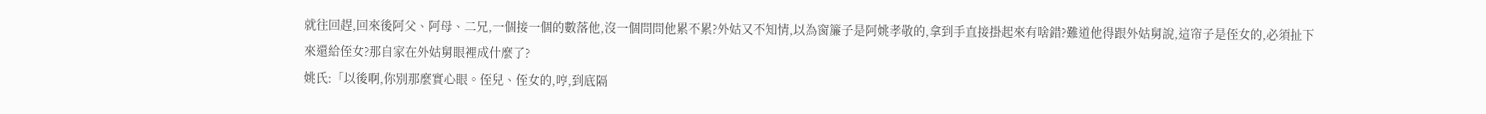就往回趕,回來後阿父、阿母、二兄,一個接一個的數落他,沒一個問問他累不累?外姑又不知情,以為窗簾子是阿姚孝敬的,拿到手直接掛起來有啥錯?難道他得跟外姑舅說,這帘子是侄女的,必須扯下來還給侄女?那自家在外姑舅眼裡成什麼了?
姚氏:「以後啊,你別那麼實心眼。侄兒、侄女的,哼,到底隔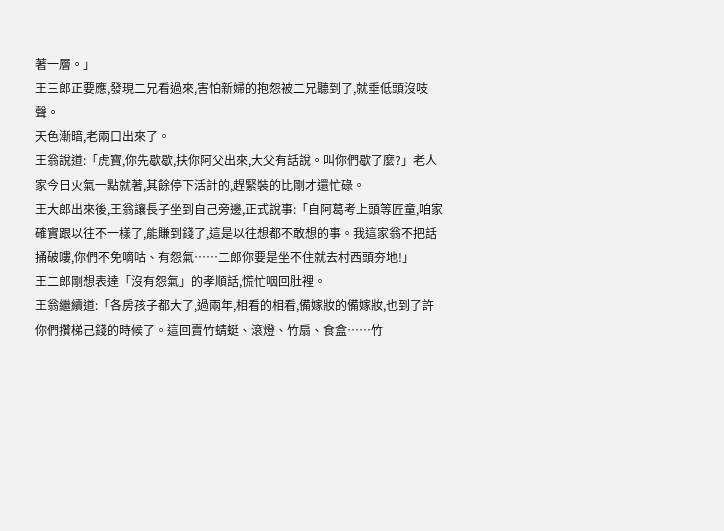著一層。」
王三郎正要應,發現二兄看過來,害怕新婦的抱怨被二兄聽到了,就垂低頭沒吱聲。
天色漸暗,老兩口出來了。
王翁說道:「虎寶,你先歇歇,扶你阿父出來,大父有話說。叫你們歇了麼?」老人家今日火氣一點就著,其餘停下活計的,趕緊裝的比剛才還忙碌。
王大郎出來後,王翁讓長子坐到自己旁邊,正式說事:「自阿葛考上頭等匠童,咱家確實跟以往不一樣了,能賺到錢了,這是以往想都不敢想的事。我這家翁不把話捅破嘍,你們不免嘀咕、有怨氣……二郎你要是坐不住就去村西頭夯地!」
王二郎剛想表達「沒有怨氣」的孝順話,慌忙咽回肚裡。
王翁繼續道:「各房孩子都大了,過兩年,相看的相看,備嫁妝的備嫁妝,也到了許你們攢梯己錢的時候了。這回賣竹蜻蜓、滾燈、竹扇、食盒……竹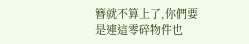簪就不算上了,你們要是連這零碎物件也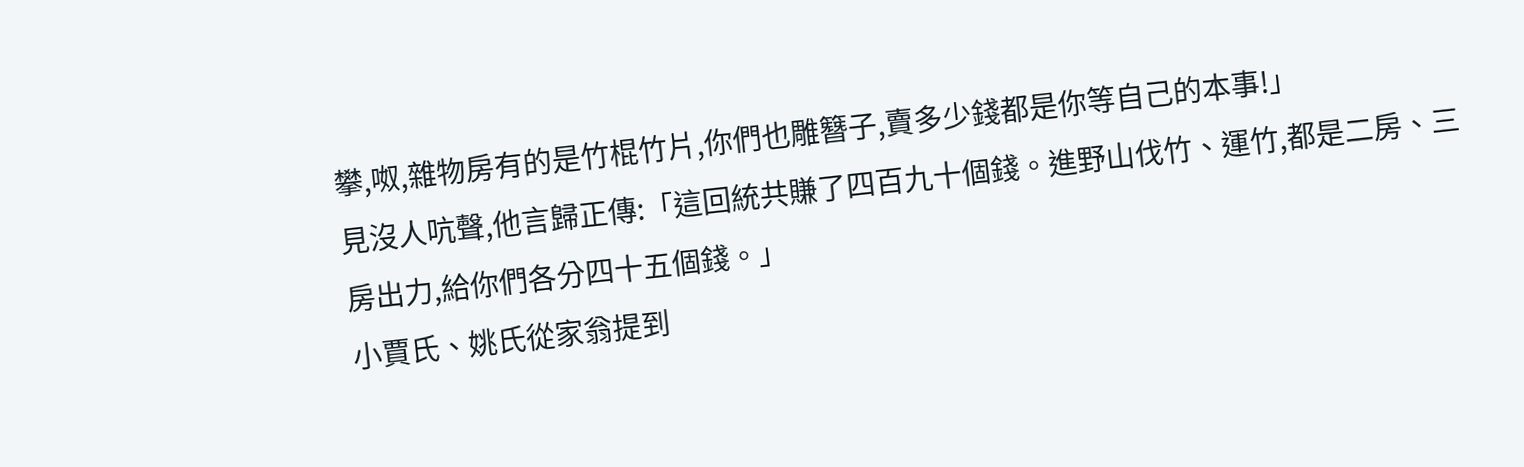攀,呶,雜物房有的是竹棍竹片,你們也雕簪子,賣多少錢都是你等自己的本事!」
見沒人吭聲,他言歸正傳:「這回統共賺了四百九十個錢。進野山伐竹、運竹,都是二房、三房出力,給你們各分四十五個錢。」
小賈氏、姚氏從家翁提到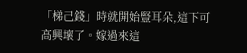「梯己錢」時就開始豎耳朵,這下可高興壞了。嫁過來這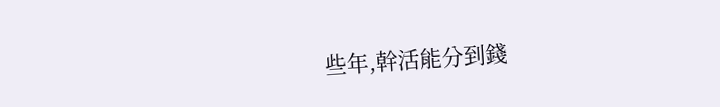些年,幹活能分到錢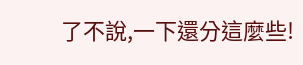了不說,一下還分這麼些!